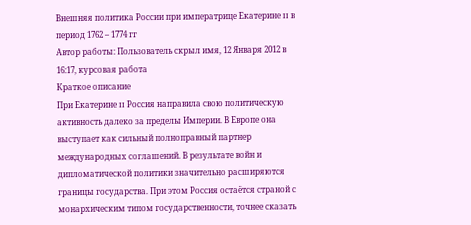Внешняя политика России при императрице Екатерине II в период 1762 – 1774 гг
Автор работы: Пользователь скрыл имя, 12 Января 2012 в 16:17, курсовая работа
Краткое описание
При Екатерине II Россия направила свою политическую активность далеко за пределы Империи. В Европе она выступает как сильный полноправный партнер международных соглашений. В результате войн и дипломатической политики значительно расширяются границы государства. При этом Россия остаётся страной с монархическим типом государственности, точнее сказать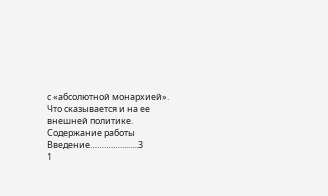с «абсолютной монархией». Что сказывается и на ее внешней политике.
Содержание работы
Введение……….….........3
1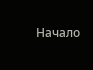Начало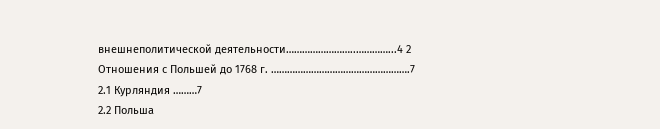внешнеполитической деятельности……………………..…………...4 2 Отношения с Польшей до 1768 г. …………………………………………….7
2.1 Курляндия ………7
2.2 Польша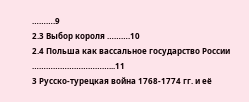……….9
2.3 Выбор короля ……….10
2.4 Польша как вассальное государство России ……………………………...11
3 Русско-турецкая война 1768-1774 гг. и её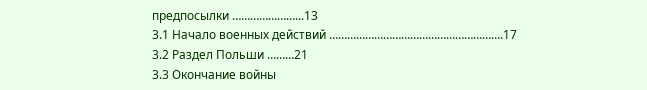предпосылки …………………...13
3.1 Начало военных действий ………………………………………………….17
3.2 Раздел Польши ………21
3.3 Окончание войны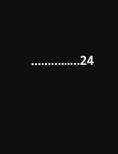………...…24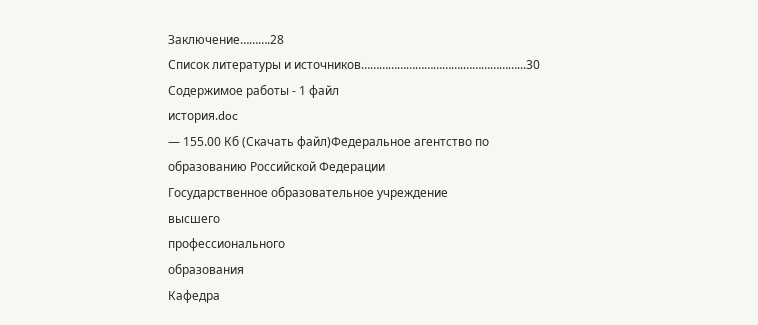Заключение……….28
Список литературы и источников…………………………….………………...30
Содержимое работы - 1 файл
история.doc
— 155.00 Кб (Скачать файл)Федеральное агентство по образованию Российской Федерации
Государственное образовательное учреждение
высшего
профессионального
образования
Кафедра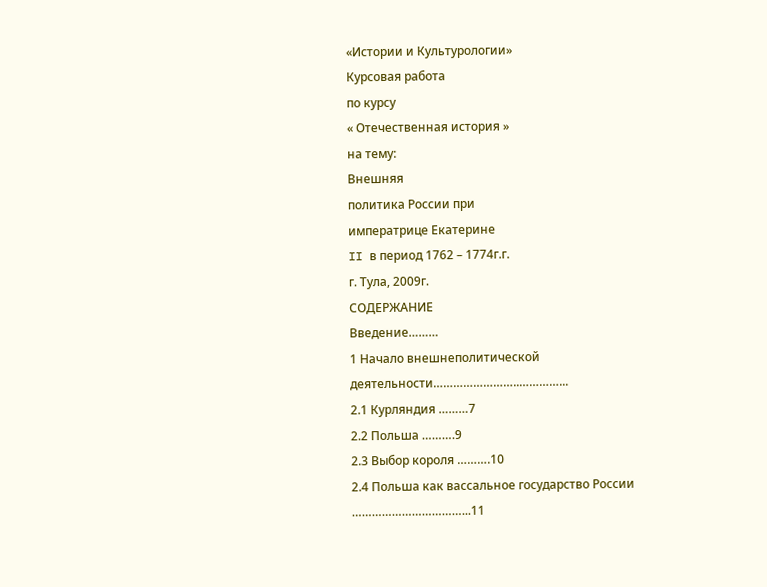«Истории и Культурологии»
Курсовая работа
по курсу
« Отечественная история »
на тему:
Внешняя
политика России при
императрице Екатерине
II в период 1762 – 1774г.г.
г. Тула, 2009г.
СОДЕРЖАНИЕ
Введение………
1 Начало внешнеполитической
деятельности……………………..…………...
2.1 Курляндия ………7
2.2 Польша ……….9
2.3 Выбор короля ……….10
2.4 Польша как вассальное государство России ……………………………...11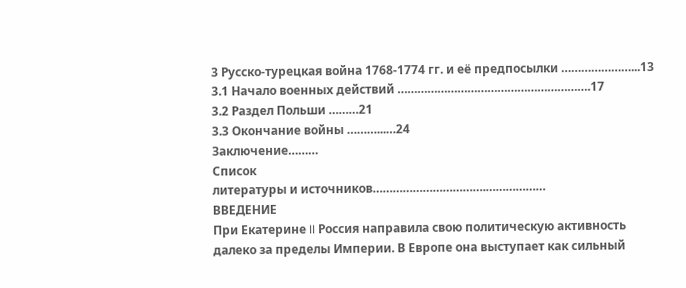3 Русско-турецкая война 1768-1774 гг. и её предпосылки …………………...13
3.1 Начало военных действий ………………………………………………….17
3.2 Раздел Польши ………21
3.3 Окончание войны ………...…24
Заключение………
Список
литературы и источников…………………………….………………
ВВЕДЕНИЕ
При Екатерине II Россия направила свою политическую активность далеко за пределы Империи. В Европе она выступает как сильный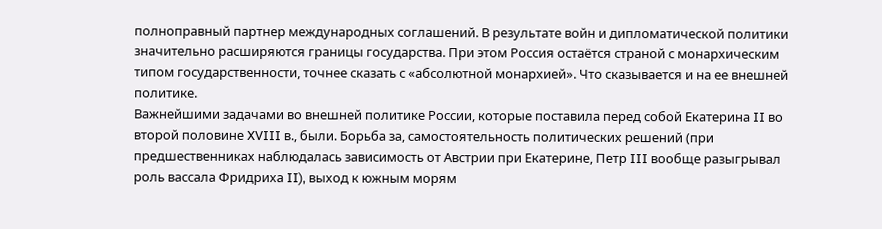полноправный партнер международных соглашений. В результате войн и дипломатической политики значительно расширяются границы государства. При этом Россия остаётся страной с монархическим типом государственности, точнее сказать с «абсолютной монархией». Что сказывается и на ее внешней политике.
Важнейшими задачами во внешней политике России, которые поставила перед собой Екатерина II во второй половине XVIII в., были. Борьба за, самостоятельность политических решений (при предшественниках наблюдалась зависимость от Австрии при Екатерине, Петр III вообще разыгрывал роль вассала Фридриха II), выход к южным морям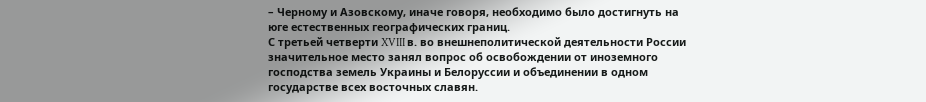– Черному и Азовскому, иначе говоря, необходимо было достигнуть на юге естественных географических границ.
С третьей четверти XVIII в. во внешнеполитической деятельности России значительное место занял вопрос об освобождении от иноземного господства земель Украины и Белоруссии и объединении в одном государстве всех восточных славян.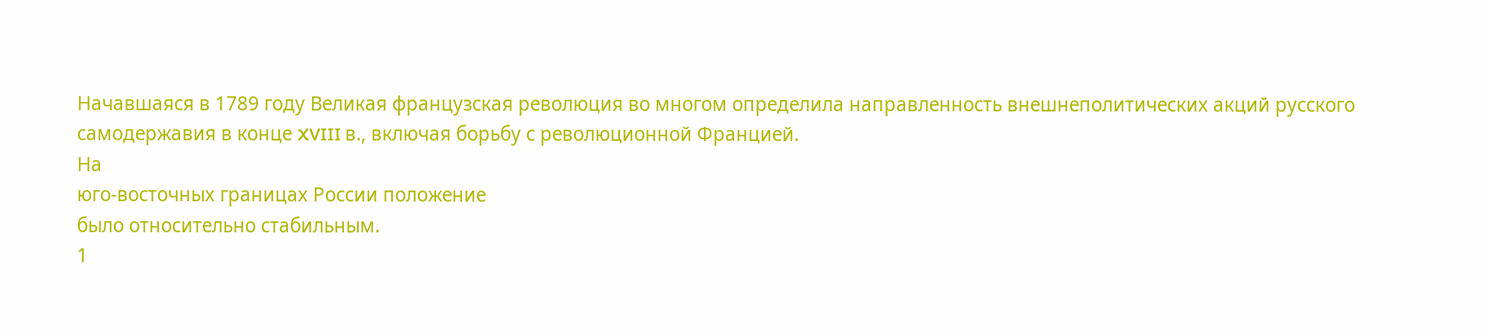Начавшаяся в 1789 году Великая французская революция во многом определила направленность внешнеполитических акций русского самодержавия в конце XVIII в., включая борьбу с революционной Францией.
На
юго-восточных границах России положение
было относительно стабильным.
1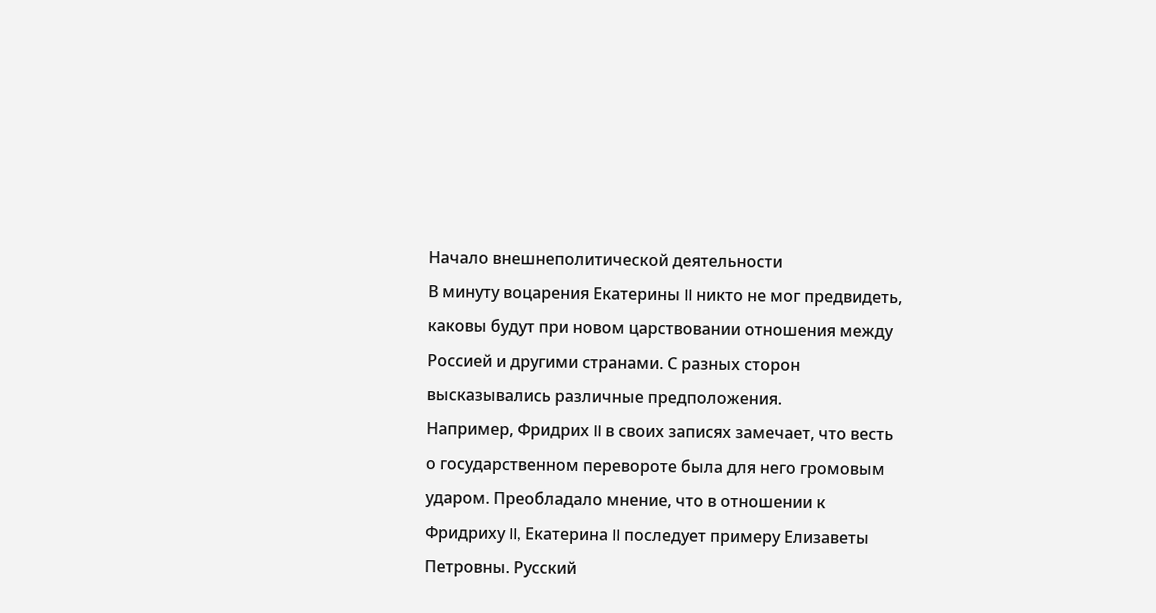Начало внешнеполитической деятельности
В минуту воцарения Екатерины II никто не мог предвидеть, каковы будут при новом царствовании отношения между Россией и другими странами. С разных сторон высказывались различные предположения.
Например, Фридрих II в своих записях замечает, что весть о государственном перевороте была для него громовым ударом. Преобладало мнение, что в отношении к Фридриху II, Екатерина II последует примеру Елизаветы Петровны. Русский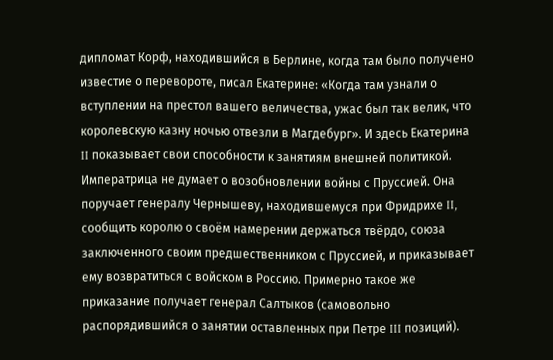дипломат Корф, находившийся в Берлине, когда там было получено известие о перевороте, писал Екатерине: «Когда там узнали о вступлении на престол вашего величества, ужас был так велик, что королевскую казну ночью отвезли в Магдебург». И здесь Екатерина II показывает свои способности к занятиям внешней политикой. Императрица не думает о возобновлении войны с Пруссией. Она поручает генералу Чернышеву, находившемуся при Фридрихе II, сообщить королю о своём намерении держаться твёрдо, союза заключенного своим предшественником с Пруссией, и приказывает ему возвратиться с войском в Россию. Примерно такое же приказание получает генерал Салтыков (самовольно распорядившийся о занятии оставленных при Петре III позиций).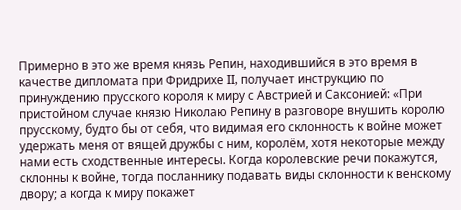Примерно в это же время князь Репин, находившийся в это время в качестве дипломата при Фридрихе II, получает инструкцию по принуждению прусского короля к миру с Австрией и Саксонией: «При пристойном случае князю Николаю Репину в разговоре внушить королю прусскому, будто бы от себя, что видимая его склонность к войне может удержать меня от вящей дружбы с ним, королём, хотя некоторые между нами есть сходственные интересы. Когда королевские речи покажутся, склонны к войне, тогда посланнику подавать виды склонности к венскому двору; а когда к миру покажет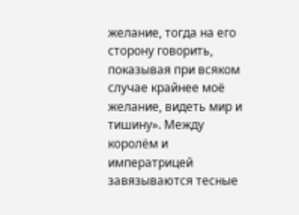желание, тогда на его сторону говорить, показывая при всяком случае крайнее моё желание, видеть мир и тишину». Между королём и императрицей завязываются тесные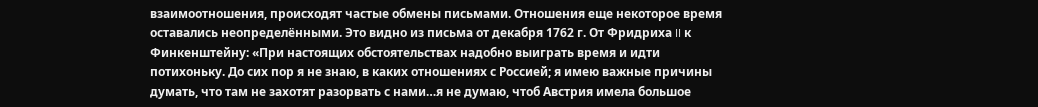взаимоотношения, происходят частые обмены письмами. Отношения еще некоторое время оставались неопределёнными. Это видно из письма от декабря 1762 г. От Фридриха II к Финкенштейну: «При настоящих обстоятельствах надобно выиграть время и идти потихоньку. До сих пор я не знаю, в каких отношениях с Россией; я имею важные причины думать, что там не захотят разорвать с нами…я не думаю, чтоб Австрия имела большое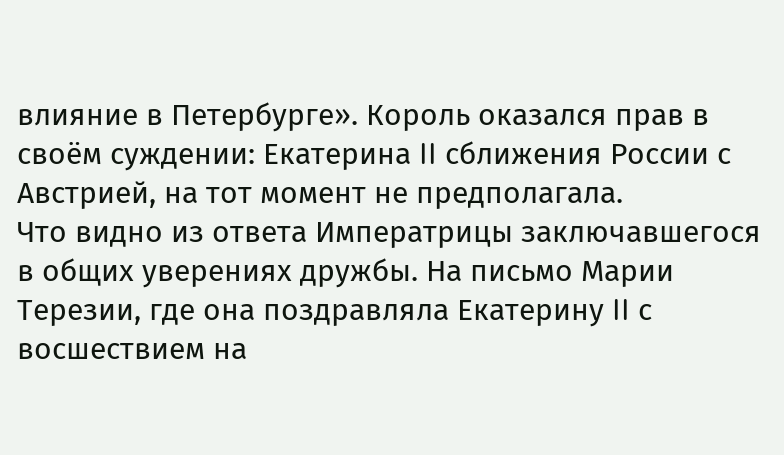влияние в Петербурге». Король оказался прав в своём суждении: Екатерина II сближения России с Австрией, на тот момент не предполагала.
Что видно из ответа Императрицы заключавшегося в общих уверениях дружбы. На письмо Марии Терезии, где она поздравляла Екатерину II с восшествием на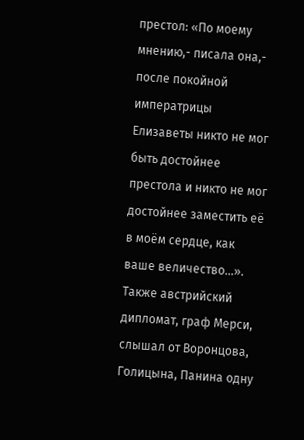престол: «По моему мнению,- писала она,- после покойной императрицы Елизаветы никто не мог быть достойнее престола и никто не мог достойнее заместить её в моём сердце, как ваше величество…». Также австрийский дипломат, граф Мерси, слышал от Воронцова, Голицына, Панина одну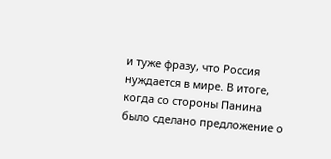и туже фразу, что Россия нуждается в мире. В итоге, когда со стороны Панина было сделано предложение о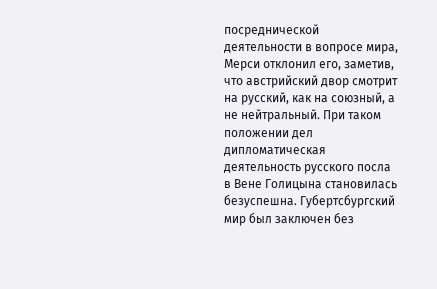посреднической деятельности в вопросе мира, Мерси отклонил его, заметив, что австрийский двор смотрит на русский, как на союзный, а не нейтральный. При таком положении дел дипломатическая деятельность русского посла в Вене Голицына становилась безуспешна. Губертсбургский мир был заключен без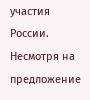участия России. Несмотря на предложение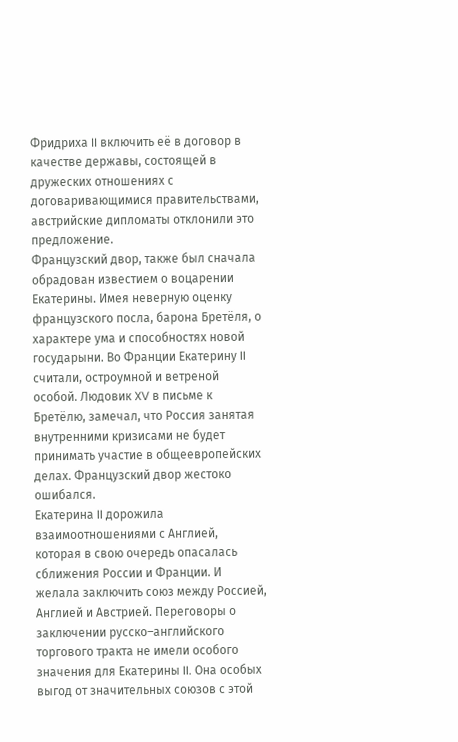Фридриха II включить её в договор в качестве державы, состоящей в дружеских отношениях с договаривающимися правительствами, австрийские дипломаты отклонили это предложение.
Французский двор, также был сначала обрадован известием о воцарении Екатерины. Имея неверную оценку французского посла, барона Бретёля, о характере ума и способностях новой государыни. Во Франции Екатерину II считали, остроумной и ветреной особой. Людовик XV в письме к Бретёлю, замечал, что Россия занятая внутренними кризисами не будет принимать участие в общеевропейских делах. Французский двор жестоко ошибался.
Екатерина II дорожила взаимоотношениями с Англией, которая в свою очередь опасалась сближения России и Франции. И желала заключить союз между Россией, Англией и Австрией. Переговоры о заключении русско–английского торгового тракта не имели особого значения для Екатерины II. Она особых выгод от значительных союзов с этой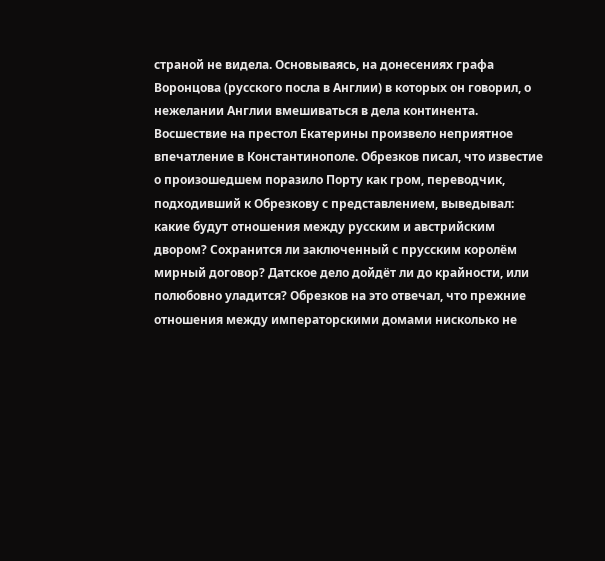страной не видела. Основываясь, на донесениях графа Воронцова (русского посла в Англии) в которых он говорил, о нежелании Англии вмешиваться в дела континента.
Восшествие на престол Екатерины произвело неприятное впечатление в Константинополе. Обрезков писал, что известие о произошедшем поразило Порту как гром, переводчик, подходивший к Обрезкову с представлением, выведывал: какие будут отношения между русским и австрийским двором? Сохранится ли заключенный с прусским королём мирный договор? Датское дело дойдёт ли до крайности, или полюбовно уладится? Обрезков на это отвечал, что прежние отношения между императорскими домами нисколько не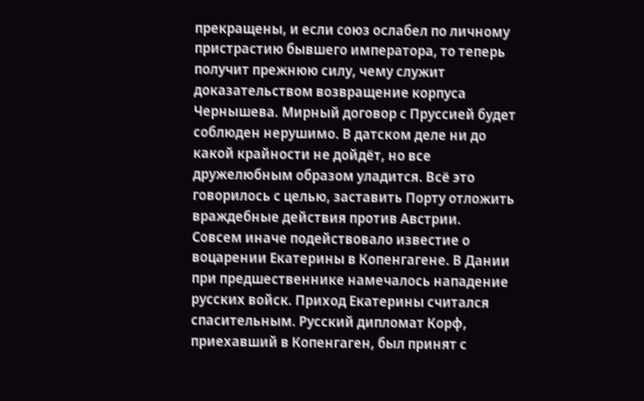прекращены, и если союз ослабел по личному пристрастию бывшего императора, то теперь получит прежнюю силу, чему служит доказательством возвращение корпуса Чернышева. Мирный договор с Пруссией будет соблюден нерушимо. В датском деле ни до какой крайности не дойдёт, но все дружелюбным образом уладится. Всё это говорилось с целью, заставить Порту отложить враждебные действия против Австрии.
Совсем иначе подействовало известие о воцарении Екатерины в Копенгагене. В Дании при предшественнике намечалось нападение русских войск. Приход Екатерины считался спасительным. Русский дипломат Корф, приехавший в Копенгаген, был принят с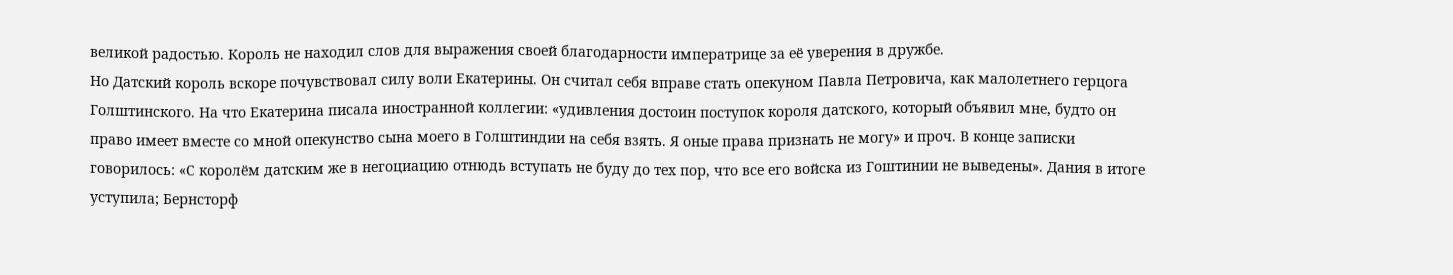великой радостью. Король не находил слов для выражения своей благодарности императрице за её уверения в дружбе.
Но Датский король вскоре почувствовал силу воли Екатерины. Он считал себя вправе стать опекуном Павла Петровича, как малолетнего герцога Голштинского. На что Екатерина писала иностранной коллегии: «удивления достоин поступок короля датского, который объявил мне, будто он право имеет вместе со мной опекунство сына моего в Голштиндии на себя взять. Я оные права признать не могу» и проч. В конце записки говорилось: «С королём датским же в негоциацию отнюдь вступать не буду до тех пор, что все его войска из Гоштинии не выведены». Дания в итоге уступила; Бернсторф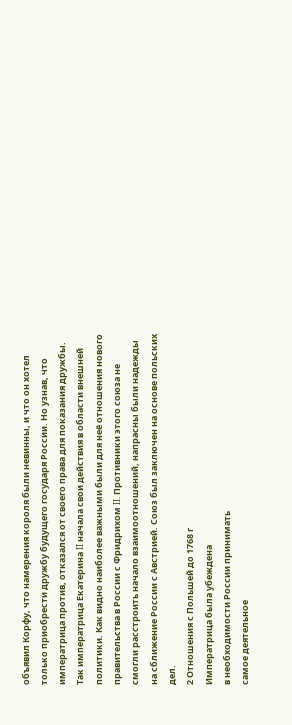объявил Корфу, что намерения короля были невинны, и что он хотел только приобрести дружбу будущего государя России. Но узнав, что императрица против, отказался от своего права для показания дружбы.
Так императрица Екатерина II начала свои действия в области внешней политики. Как видно наиболее важными были для неё отношения нового правительства в России с Фридрихом II. Противники этого союза не смогли расстроить начало взаимоотношений, напрасны были надежды на сближение России с Австрией. Союз был заключен на основе польских дел.
2 Отношения с Польшей до 1768 г
Императрица была убеждена
в необходимости России принимать
самое деятельное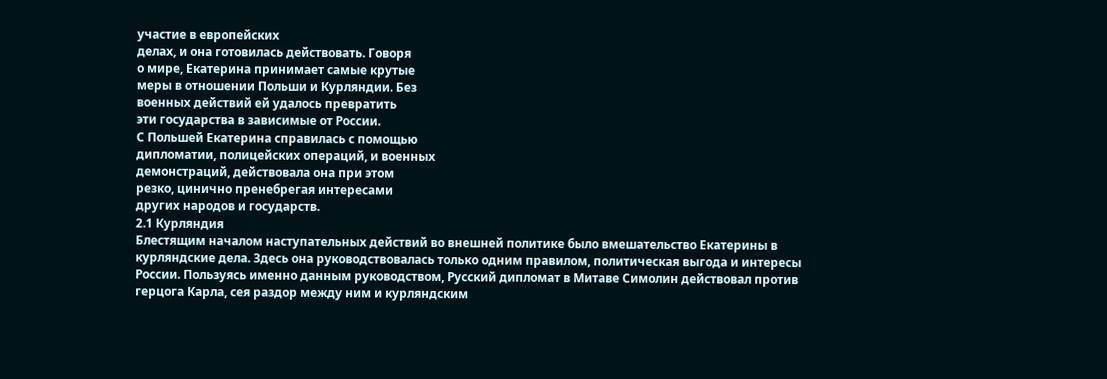участие в европейских
делах, и она готовилась действовать. Говоря
о мире, Екатерина принимает самые крутые
меры в отношении Польши и Курляндии. Без
военных действий ей удалось превратить
эти государства в зависимые от России.
С Польшей Екатерина справилась с помощью
дипломатии, полицейских операций, и военных
демонстраций, действовала она при этом
резко, цинично пренебрегая интересами
других народов и государств.
2.1 Курляндия
Блестящим началом наступательных действий во внешней политике было вмешательство Екатерины в курляндские дела. Здесь она руководствовалась только одним правилом, политическая выгода и интересы России. Пользуясь именно данным руководством, Русский дипломат в Митаве Симолин действовал против герцога Карла, сея раздор между ним и курляндским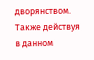дворянством. Также действуя в данном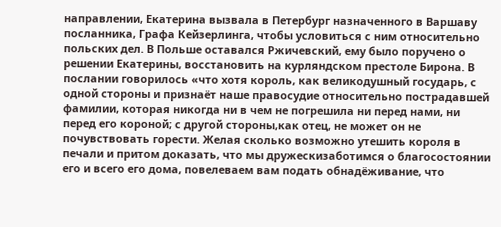направлении, Екатерина вызвала в Петербург назначенного в Варшаву посланника, Графа Кейзерлинга, чтобы условиться с ним относительно польских дел. В Польше оставался Ржичевский, ему было поручено о решении Екатерины, восстановить на курляндском престоле Бирона. В послании говорилось «что хотя король, как великодушный государь, с одной стороны и признаёт наше правосудие относительно пострадавшей фамилии, которая никогда ни в чем не погрешила ни перед нами, ни перед его короной; с другой стороны,как отец, не может он не почувствовать горести. Желая сколько возможно утешить короля в печали и притом доказать, что мы дружескизаботимся о благосостоянии его и всего его дома, повелеваем вам подать обнадёживание, что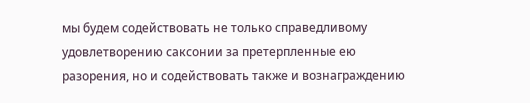мы будем содействовать не только справедливому удовлетворению саксонии за претерпленные ею разорения, но и содействовать также и вознаграждению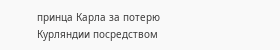принца Карла за потерю Курляндии посредством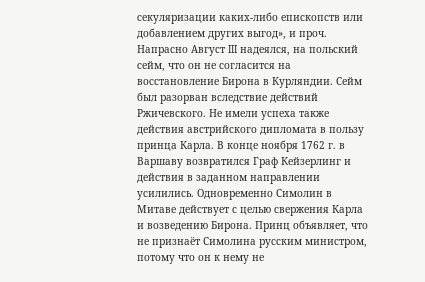секуляризации каких-либо епископств или добавлением других выгод», и проч.
Напрасно Август III надеялся, на польский сейм, что он не согласится на восстановление Бирона в Курляндии. Сейм был разорван вследствие действий Ржичевского. Не имели успеха также действия австрийского дипломата в пользу принца Карла. В конце ноября 1762 г. в Варшаву возвратился Граф Кейзерлинг и действия в заданном направлении усилились. Одновременно Симолин в Митаве действует с целью свержения Карла и возведению Бирона. Принц объявляет, что не признаёт Симолина русским министром, потому что он к нему не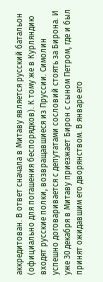аккредитован. В ответ сначала в Митаву является русский батальон (официально для погашения беспорядков). К тому же в Курляндию входят русские полки, возвращавшиеся из Пруссии. Симолин успешно договаривается с депутатами сословий стоять за Бирона. И уже 30 декабря в Митаву приезжает Бирон с сыном Петром, где и был принят ожидавшим его дворянством. В январе его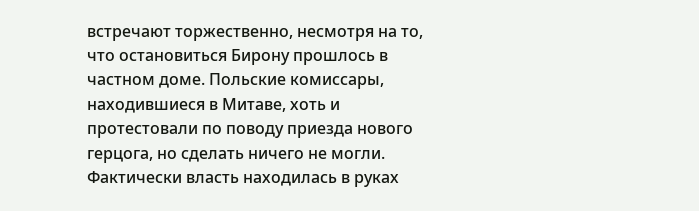встречают торжественно, несмотря на то, что остановиться Бирону прошлось в частном доме. Польские комиссары, находившиеся в Митаве, хоть и протестовали по поводу приезда нового герцога, но сделать ничего не могли. Фактически власть находилась в руках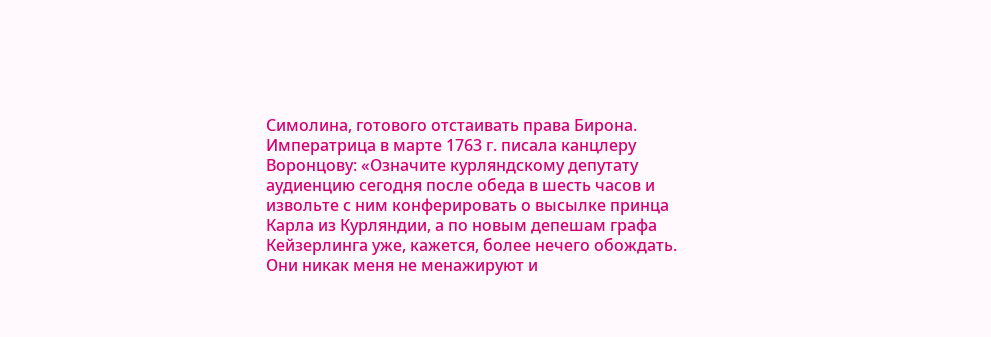Симолина, готового отстаивать права Бирона.
Императрица в марте 1763 г. писала канцлеру Воронцову: «Означите курляндскому депутату аудиенцию сегодня после обеда в шесть часов и извольте с ним конферировать о высылке принца Карла из Курляндии, а по новым депешам графа Кейзерлинга уже, кажется, более нечего обождать. Они никак меня не менажируют и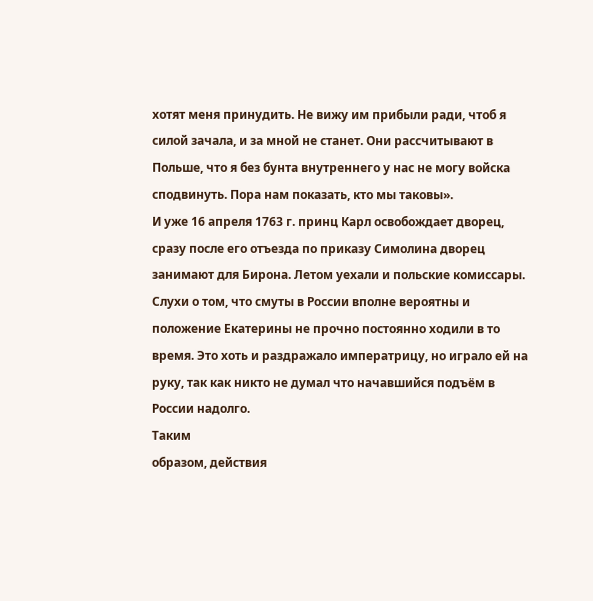хотят меня принудить. Не вижу им прибыли ради, чтоб я силой зачала, и за мной не станет. Они рассчитывают в Польше, что я без бунта внутреннего у нас не могу войска сподвинуть. Пора нам показать, кто мы таковы».
И уже 16 апреля 1763 г. принц Карл освобождает дворец, сразу после его отъезда по приказу Симолина дворец занимают для Бирона. Летом уехали и польские комиссары.
Слухи о том, что смуты в России вполне вероятны и положение Екатерины не прочно постоянно ходили в то время. Это хоть и раздражало императрицу, но играло ей на руку, так как никто не думал что начавшийся подъём в России надолго.
Таким
образом, действия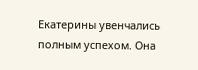Екатерины увенчались
полным успехом. Она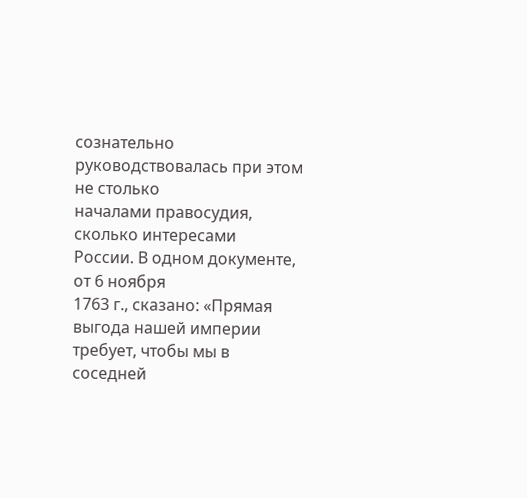сознательно
руководствовалась при этом не столько
началами правосудия, сколько интересами
России. В одном документе, от 6 ноября
1763 г., сказано: «Прямая
выгода нашей империи
требует, чтобы мы в
соседней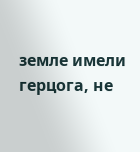земле имели
герцога, не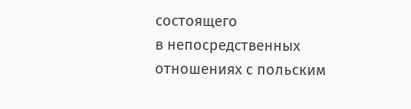состоящего
в непосредственных
отношениях с польским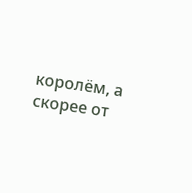королём, а скорее от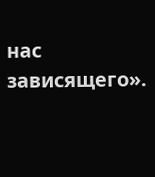нас зависящего».